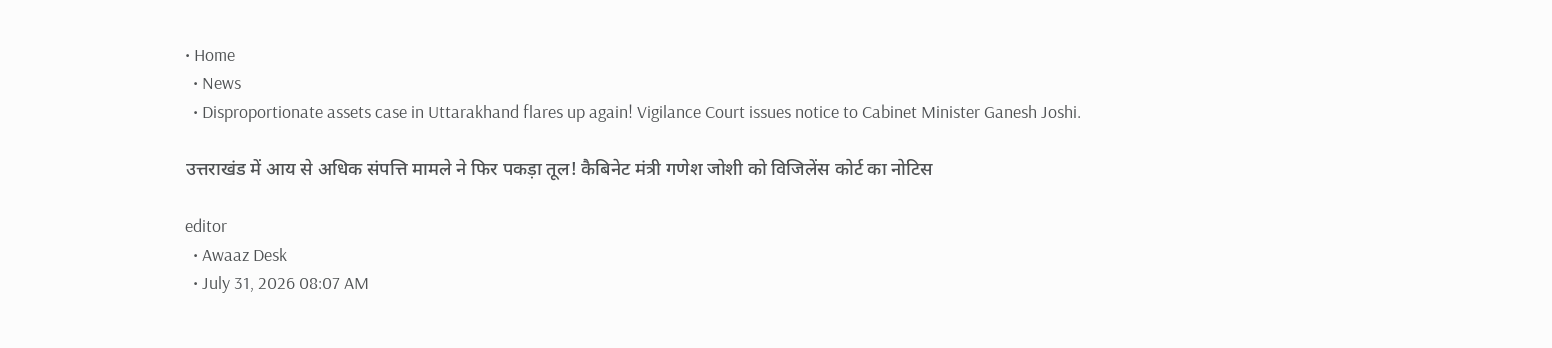• Home
  • News
  • Disproportionate assets case in Uttarakhand flares up again! Vigilance Court issues notice to Cabinet Minister Ganesh Joshi.

उत्तराखंड में आय से अधिक संपत्ति मामले ने फिर पकड़ा तूल! कैबिनेट मंत्री गणेश जोशी को विजिलेंस कोर्ट का नोटिस

editor
  • Awaaz Desk
  • July 31, 2026 08:07 AM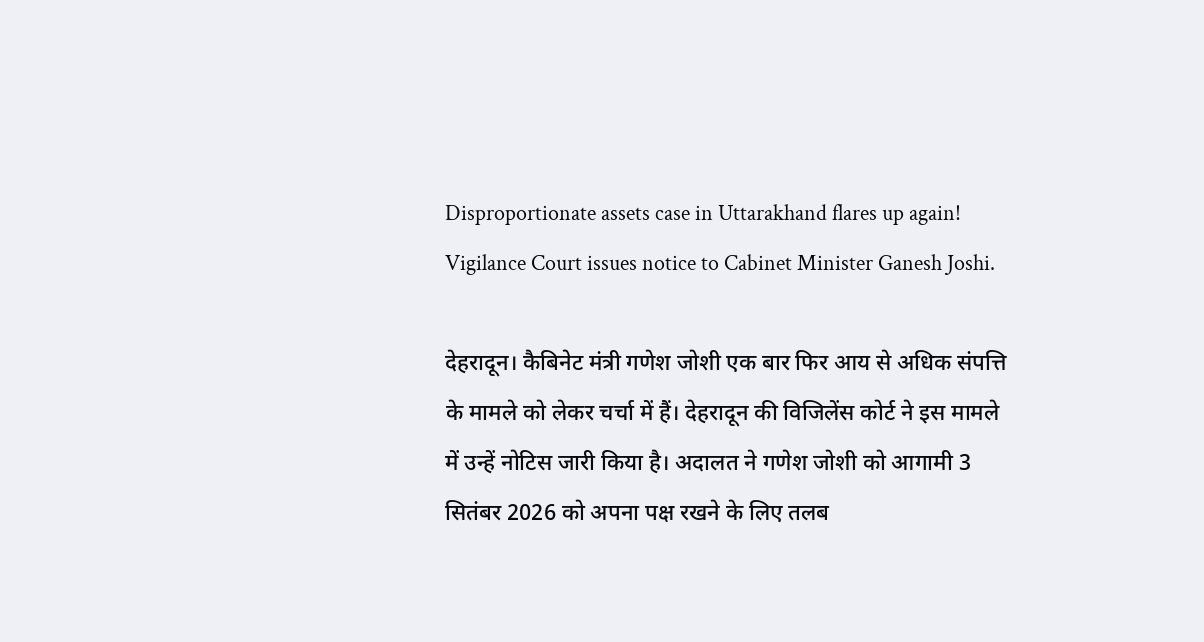Disproportionate assets case in Uttarakhand flares up again! Vigilance Court issues notice to Cabinet Minister Ganesh Joshi.

देहरादून। कैबिनेट मंत्री गणेश जोशी एक बार फिर आय से अधिक संपत्ति के मामले को लेकर चर्चा में हैं। देहरादून की विजिलेंस कोर्ट ने इस मामले में उन्हें नोटिस जारी किया है। अदालत ने गणेश जोशी को आगामी 3 सितंबर 2026 को अपना पक्ष रखने के लिए तलब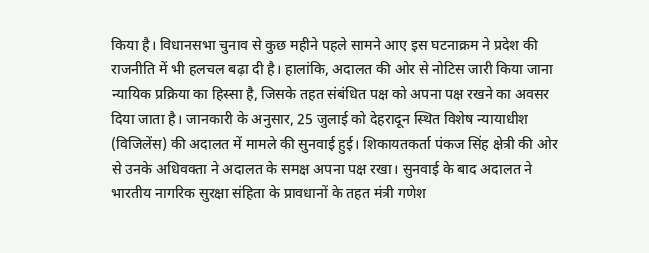किया है। विधानसभा चुनाव से कुछ महीने पहले सामने आए इस घटनाक्रम ने प्रदेश की राजनीति में भी हलचल बढ़ा दी है। हालांकि, अदालत की ओर से नोटिस जारी किया जाना न्यायिक प्रक्रिया का हिस्सा है, जिसके तहत संबंधित पक्ष को अपना पक्ष रखने का अवसर दिया जाता है। जानकारी के अनुसार, 25 जुलाई को देहरादून स्थित विशेष न्यायाधीश (विजिलेंस) की अदालत में मामले की सुनवाई हुई। शिकायतकर्ता पंकज सिंह क्षेत्री की ओर से उनके अधिवक्ता ने अदालत के समक्ष अपना पक्ष रखा। सुनवाई के बाद अदालत ने भारतीय नागरिक सुरक्षा संहिता के प्रावधानों के तहत मंत्री गणेश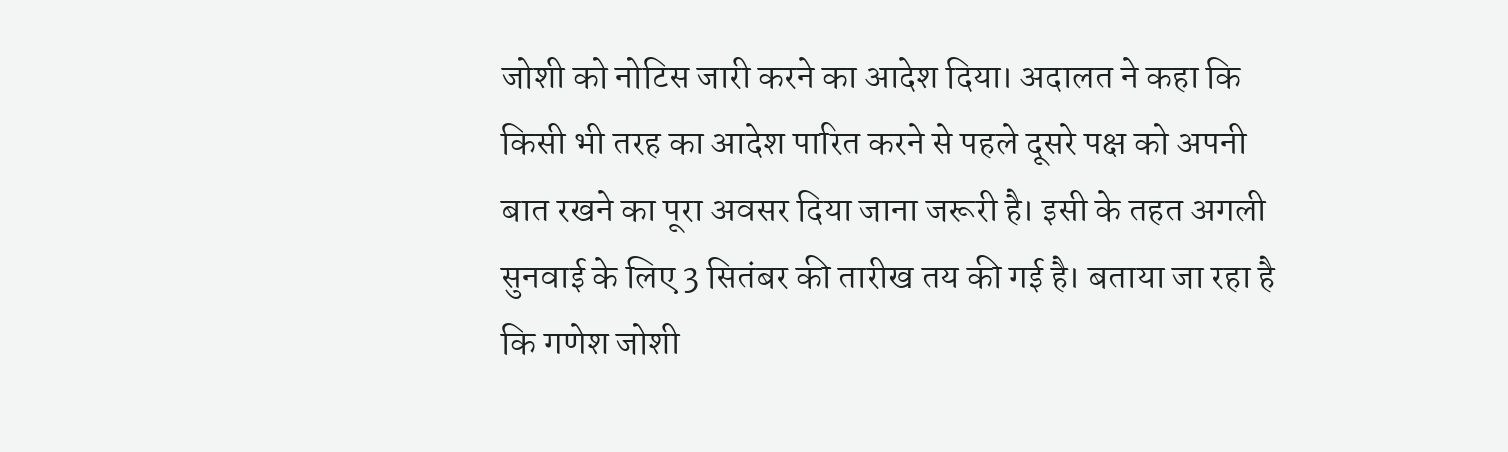जोशी को नोटिस जारी करने का आदेश दिया। अदालत ने कहा कि किसी भी तरह का आदेश पारित करने से पहले दूसरे पक्ष को अपनी बात रखने का पूरा अवसर दिया जाना जरूरी है। इसी के तहत अगली सुनवाई के लिए 3 सितंबर की तारीख तय की गई है। बताया जा रहा है कि गणेश जोशी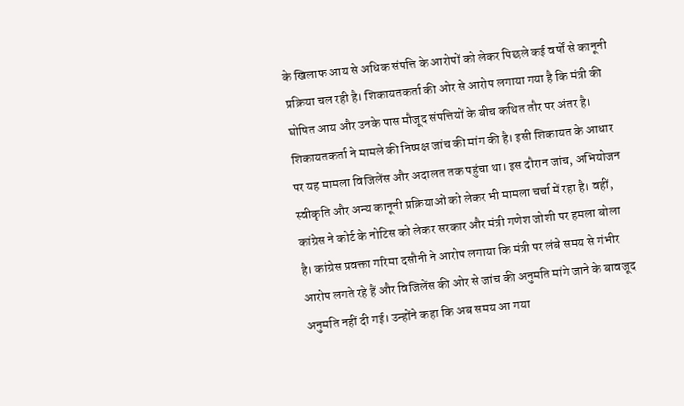के खिलाफ आय से अधिक संपत्ति के आरोपों को लेकर पिछले कई वर्षों से कानूनी प्रक्रिया चल रही है। शिकायतकर्ता की ओर से आरोप लगाया गया है कि मंत्री की घोषित आय और उनके पास मौजूद संपत्तियों के बीच कथित तौर पर अंतर है। शिकायतकर्ता ने मामले की निष्पक्ष जांच की मांग की है। इसी शिकायत के आधार पर यह मामला विजिलेंस और अदालत तक पहुंचा था। इस दौरान जांच, अभियोजन स्वीकृति और अन्य कानूनी प्रक्रियाओं को लेकर भी मामला चर्चा में रहा है। वहीं, कांग्रेस ने कोर्ट के नोटिस को लेकर सरकार और मंत्री गणेश जोशी पर हमला बोला है। कांग्रेस प्रवक्ता गरिमा दसौनी ने आरोप लगाया कि मंत्री पर लंबे समय से गंभीर आरोप लगते रहे हैं और विजिलेंस की ओर से जांच की अनुमति मांगे जाने के बावजूद अनुमति नहीं दी गई। उन्होंने कहा कि अब समय आ गया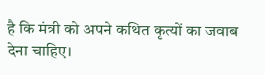है कि मंत्री को अपने कथित कृत्यों का जवाब देना चाहिए।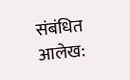संबंधित आलेख: